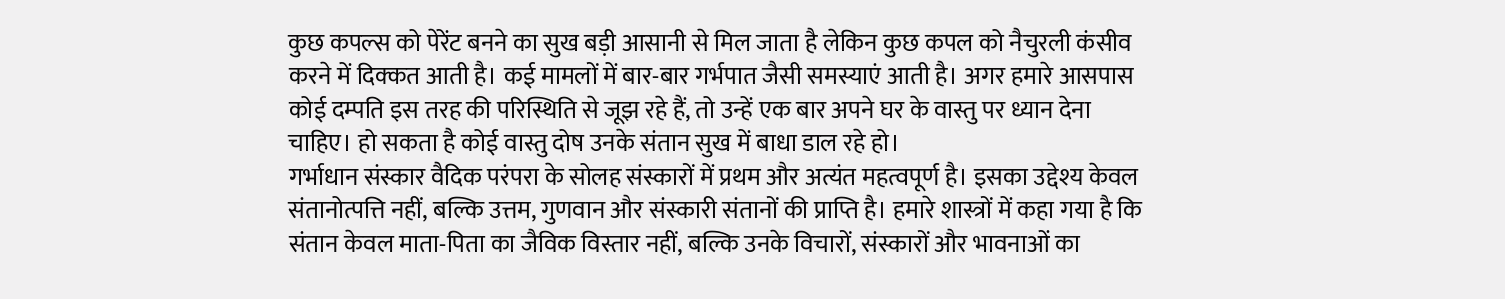कुछ कपल्स को पेरेंट बनने का सुख बड़ी आसानी से मिल जाता है लेकिन कुछ कपल को नैचुरली कंसीव करने में दिक्कत आती है। कई मामलों में बार-बार गर्भपात जैसी समस्याएं आती है। अगर हमारे आसपास कोई दम्पति इस तरह की परिस्थिति से जूझ रहे हैं, तो उन्हें एक बार अपने घर के वास्तु पर ध्यान देना चाहिए। हो सकता है कोई वास्तु दोष उनके संतान सुख में बाधा डाल रहे हो।
गर्भाधान संस्कार वैदिक परंपरा के सोलह संस्कारों में प्रथम और अत्यंत महत्वपूर्ण है। इसका उद्देश्य केवल संतानोत्पत्ति नहीं, बल्कि उत्तम, गुणवान और संस्कारी संतानों की प्राप्ति है। हमारे शास्त्रों में कहा गया है कि संतान केवल माता-पिता का जैविक विस्तार नहीं, बल्कि उनके विचारों, संस्कारों और भावनाओं का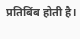प्रतिबिंब होती है।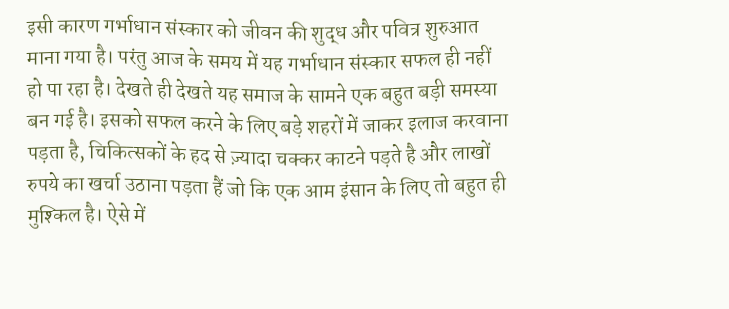इसी कारण गर्भाधान संस्कार को जीवन की शुद्ध और पवित्र शुरुआत माना गया है। परंतु आज के समय में यह गर्भाधान संस्कार सफल ही नहीं हो पा रहा है। देखते ही देखते यह समाज के सामने एक बहुत बड़ी समस्या बन गई है। इसको सफल करने के लिए बड़े शहरों में जाकर इलाज करवाना पड़ता है, चिकित्सकों के हद से ज़्यादा चक्कर काटने पड़ते है और लाखों रुपये का खर्चा उठाना पड़ता हैं जो कि एक आम इंसान के लिए तो बहुत ही मुश्किल है। ऐसे में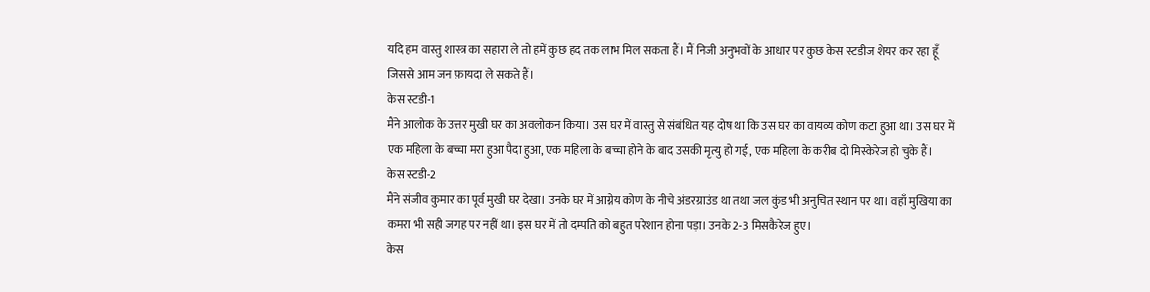यदि हम वास्तु शास्त्र का सहारा ले तो हमें कुछ हद तक लाभ मिल सकता हैं। मैं निजी अनुभवों के आधार पर कुछ केस स्टडीज शेयर कर रहा हूँ जिससे आम जन फ़ायदा ले सकते हैं।
केस स्टडी-1
मैंने आलोक के उत्तर मुखी घर का अवलोकन किया। उस घर में वास्तु से संबंधित यह दोष था कि उस घर का वायव्य कोण कटा हुआ था। उस घर में एक महिला के बच्चा मरा हुआ पैदा हुआ, एक महिला के बच्चा होने के बाद उसकी मृत्यु हो गई, एक महिला के करीब दो मिस्केरेज हो चुके हैं।
केस स्टडी-2
मैंने संजीव कुमार का पूर्व मुखी घर देखा। उनके घर में आग्नेय कोण के नीचे अंडरग्राउंड था तथा जल कुंड भी अनुचित स्थान पर था। वहाँ मुखिया का कमरा भी सही जगह पर नहीं था। इस घर में तो दम्पति को बहुत परेशान होना पड़ा। उनके 2-3 मिसकैरेज हुए।
केस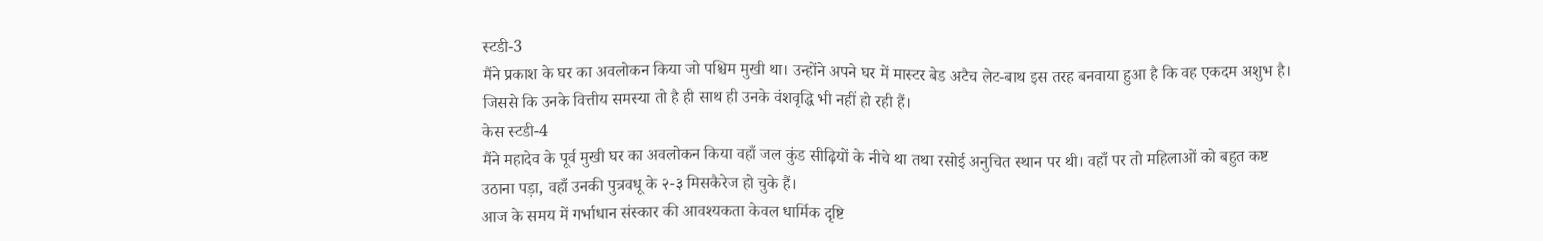स्टडी-3
मैंने प्रकाश के घर का अवलोकन किया जो पश्चिम मुखी था। उन्होंने अपने घर में मास्टर बेड अटैच लेट-बाथ इस तरह बनवाया हुआ है कि वह एकदम अशुभ है। जिससे कि उनके वित्तीय समस्या तो है ही साथ ही उनके वंशवृद्धि भी नहीं हो रही हैं।
केस स्टडी-4
मैंने महादेव के पूर्व मुखी घर का अवलोकन किया वहाँ जल कुंड सीढ़ियों के नीचे था तथा रसोई अनुचित स्थान पर थी। वहाँ पर तो महिलाओं को बहुत कष्ट उठाना पड़ा, वहाँ उनकी पुत्रवधू के २-३ मिसकैरेज हो चुके हैं।
आज के समय में गर्भाधान संस्कार की आवश्यकता केवल धार्मिक दृष्टि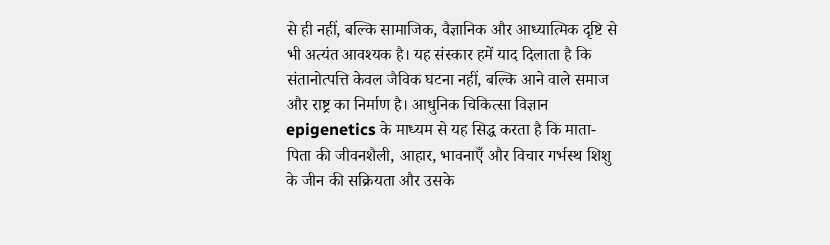से ही नहीं, बल्कि सामाजिक, वैज्ञानिक और आध्यात्मिक दृष्टि से भी अत्यंत आवश्यक है। यह संस्कार हमें याद दिलाता है कि संतानोत्पत्ति केवल जैविक घटना नहीं, बल्कि आने वाले समाज और राष्ट्र का निर्माण है। आधुनिक चिकित्सा विज्ञान epigenetics के माध्यम से यह सिद्ध करता है कि माता-पिता की जीवनशैली, आहार, भावनाएँ और विचार गर्भस्थ शिशु के जीन की सक्रियता और उसके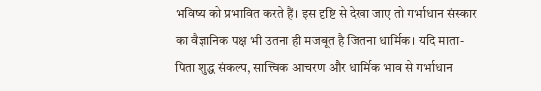भविष्य को प्रभावित करते हैं। इस दृष्टि से देखा जाए तो गर्भाधान संस्कार का वैज्ञानिक पक्ष भी उतना ही मजबूत है जितना धार्मिक। यदि माता-पिता शुद्ध संकल्प, सात्त्विक आचरण और धार्मिक भाव से गर्भाधान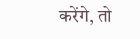करेंगे, तो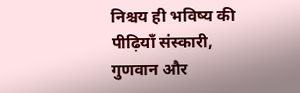निश्चय ही भविष्य की पीढ़ियाँ संस्कारी, गुणवान और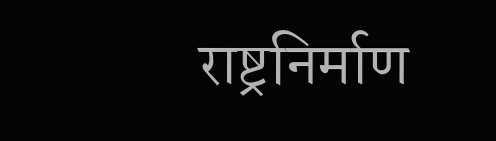राष्ट्रनिर्माण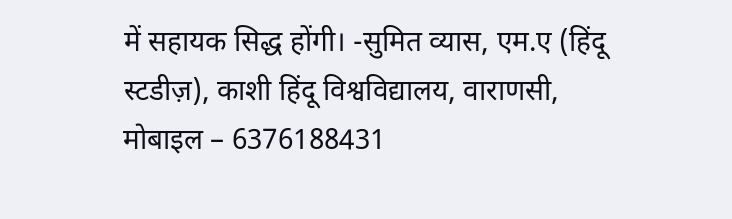में सहायक सिद्ध होंगी। -सुमित व्यास, एम.ए (हिंदू स्टडीज़), काशी हिंदू विश्वविद्यालय, वाराणसी, मोबाइल – 6376188431